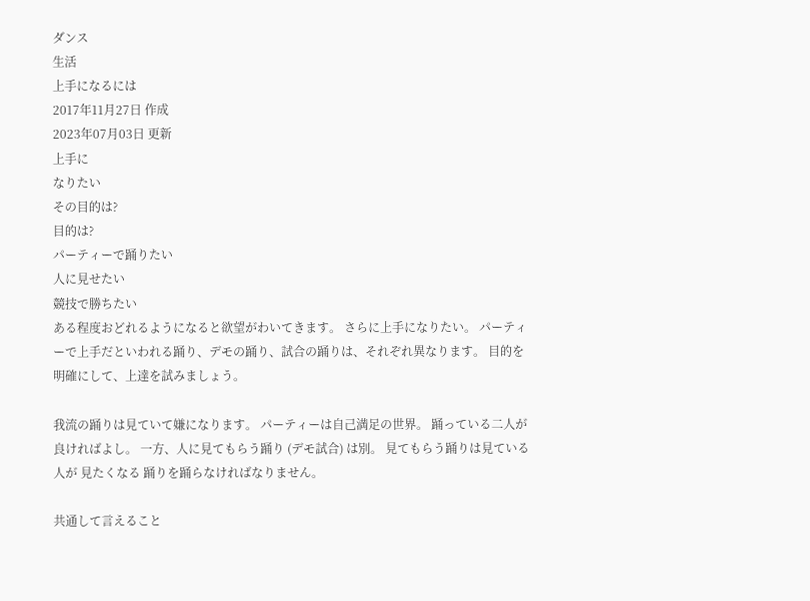ダンス
生活
上手になるには
2017年11月27日 作成
2023年07月03日 更新
上手に
なりたい
その目的は?
目的は?
パーティーで踊りたい
人に見せたい
競技で勝ちたい
ある程度おどれるようになると欲望がわいてきます。 さらに上手になりたい。 パーティーで上手だといわれる踊り、デモの踊り、試合の踊りは、それぞれ異なります。 目的を明確にして、上達を試みましょう。

我流の踊りは見ていて嫌になります。 パーティーは自己満足の世界。 踊っている二人が良ければよし。 一方、人に見てもらう踊り (デモ試合) は別。 見てもらう踊りは見ている人が 見たくなる 踊りを踊らなければなりません。

共通して言えること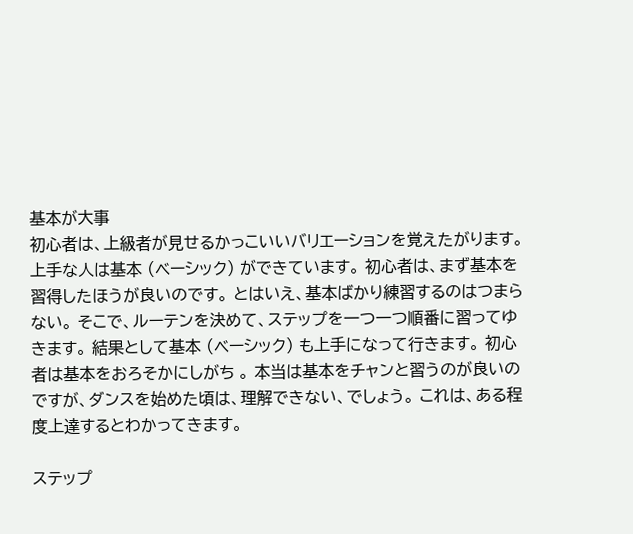基本が大事
初心者は、上級者が見せるかっこいいバリエーションを覚えたがります。 上手な人は基本 (ベーシック) ができています。 初心者は、まず基本を習得したほうが良いのです。 とはいえ、基本ばかり練習するのはつまらない。 そこで、ルーテンを決めて、ステップを一つ一つ順番に習ってゆきます。 結果として基本 (ベーシック) も上手になって行きます。 初心者は基本をおろそかにしがち 。 本当は基本をチャンと習うのが良いのですが、ダンスを始めた頃は、理解できない、でしょう。 これは、ある程度上達するとわかってきます。

ステップ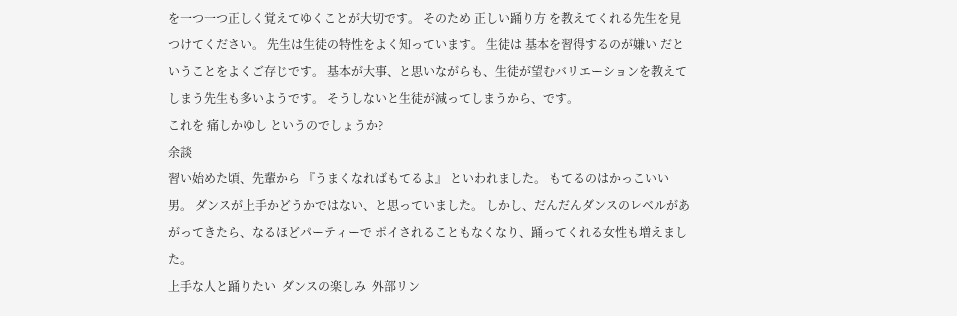を一つ一つ正しく覚えてゆくことが大切です。 そのため 正しい踊り方 を教えてくれる先生を見つけてください。 先生は生徒の特性をよく知っています。 生徒は 基本を習得するのが嫌い だということをよくご存じです。 基本が大事、と思いながらも、生徒が望むバリエーションを教えてしまう先生も多いようです。 そうしないと生徒が減ってしまうから、です。
これを 痛しかゆし というのでしょうか?
余談
習い始めた頃、先輩から 『うまくなればもてるよ』 といわれました。 もてるのはかっこいい男。 ダンスが上手かどうかではない、と思っていました。 しかし、だんだんダンスのレベルがあがってきたら、なるほどパーティーで ポイされることもなくなり、踊ってくれる女性も増えました。
上手な人と踊りたい  ダンスの楽しみ  外部リン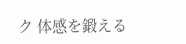ク 体感を鍛える